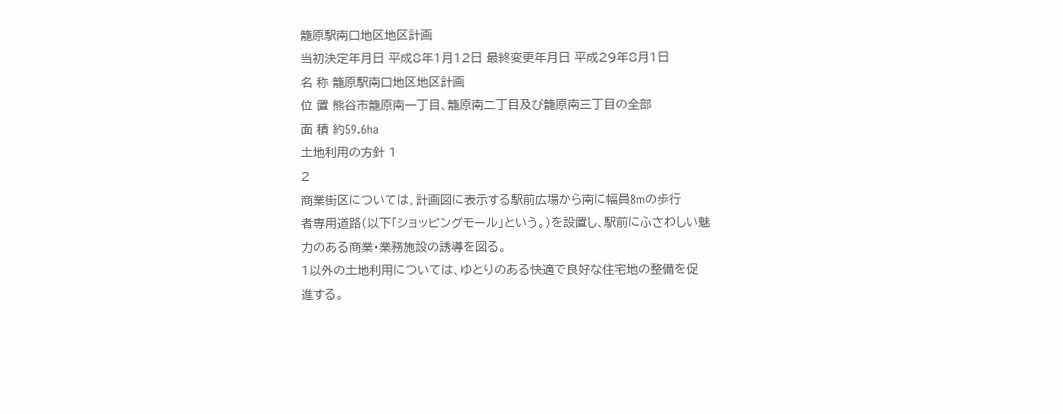籠原駅南口地区地区計画
当初決定年月日 平成8年1月12日 最終変更年月日 平成29年8月1日
名 称 籠原駅南口地区地区計画
位 置 熊谷市籠原南一丁目、籠原南二丁目及び籠原南三丁目の全部
面 積 約59.6ha
土地利用の方針 1
2
商業街区については、計画図に表示する駅前広場から南に幅員8mの歩行
者専用道路(以下「ショッピングモール」という。)を設置し、駅前にふさわしい魅
力のある商業・業務施設の誘導を図る。
1以外の土地利用については、ゆとりのある快適で良好な住宅地の整備を促
進する。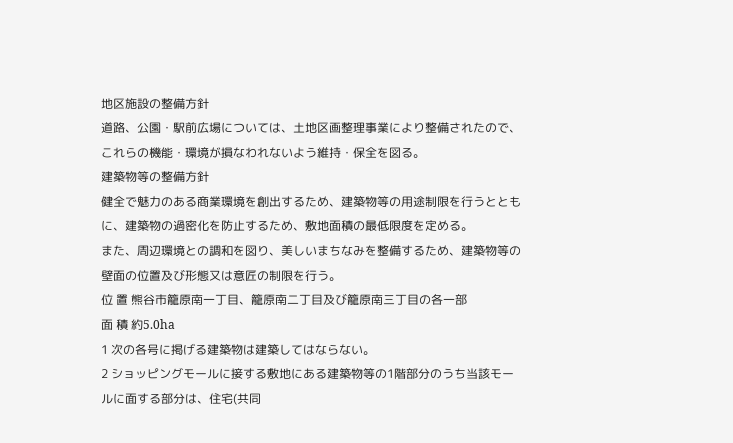地区施設の整備方針
道路、公園・駅前広場については、土地区画整理事業により整備されたので、
これらの機能・環境が損なわれないよう維持・保全を図る。
建築物等の整備方針
健全で魅力のある商業環境を創出するため、建築物等の用途制限を行うととも
に、建築物の過密化を防止するため、敷地面積の最低限度を定める。
また、周辺環境との調和を図り、美しいまちなみを整備するため、建築物等の
壁面の位置及び形態又は意匠の制限を行う。
位 置 熊谷市籠原南一丁目、籠原南二丁目及び籠原南三丁目の各一部
面 積 約5.0ha
1 次の各号に掲げる建築物は建築してはならない。
2 ショッピングモールに接する敷地にある建築物等の1階部分のうち当該モー
ルに面する部分は、住宅(共同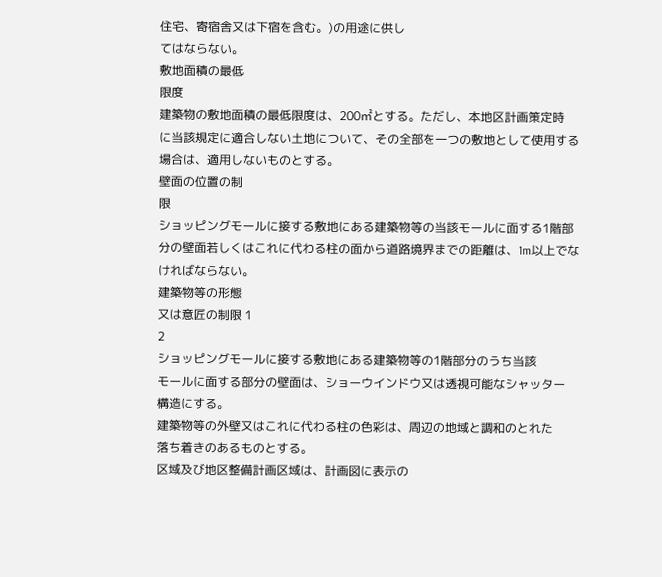住宅、寄宿舎又は下宿を含む。)の用途に供し
てはならない。
敷地面積の最低
限度
建築物の敷地面積の最低限度は、200㎡とする。ただし、本地区計画策定時
に当該規定に適合しない土地について、その全部を一つの敷地として使用する
場合は、適用しないものとする。
壁面の位置の制
限
ショッピングモールに接する敷地にある建築物等の当該モールに面する1階部
分の壁面若しくはこれに代わる柱の面から道路境界までの距離は、1m以上でな
ければならない。
建築物等の形態
又は意匠の制限 1
2
ショッピングモールに接する敷地にある建築物等の1階部分のうち当該
モールに面する部分の壁面は、ショーウインドウ又は透視可能なシャッター
構造にする。
建築物等の外壁又はこれに代わる柱の色彩は、周辺の地域と調和のとれた
落ち着きのあるものとする。
区域及び地区整備計画区域は、計画図に表示の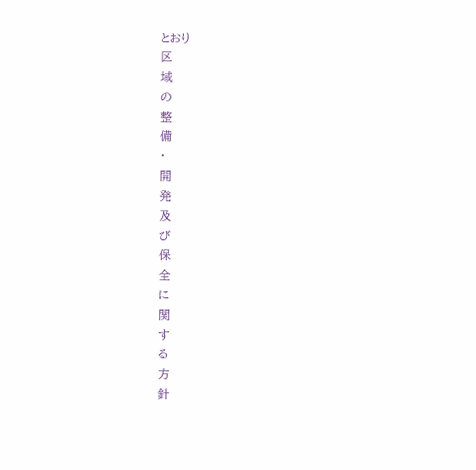とおり
区
域
の
整
備
・
開
発
及
び
保
全
に
関
す
る
方
針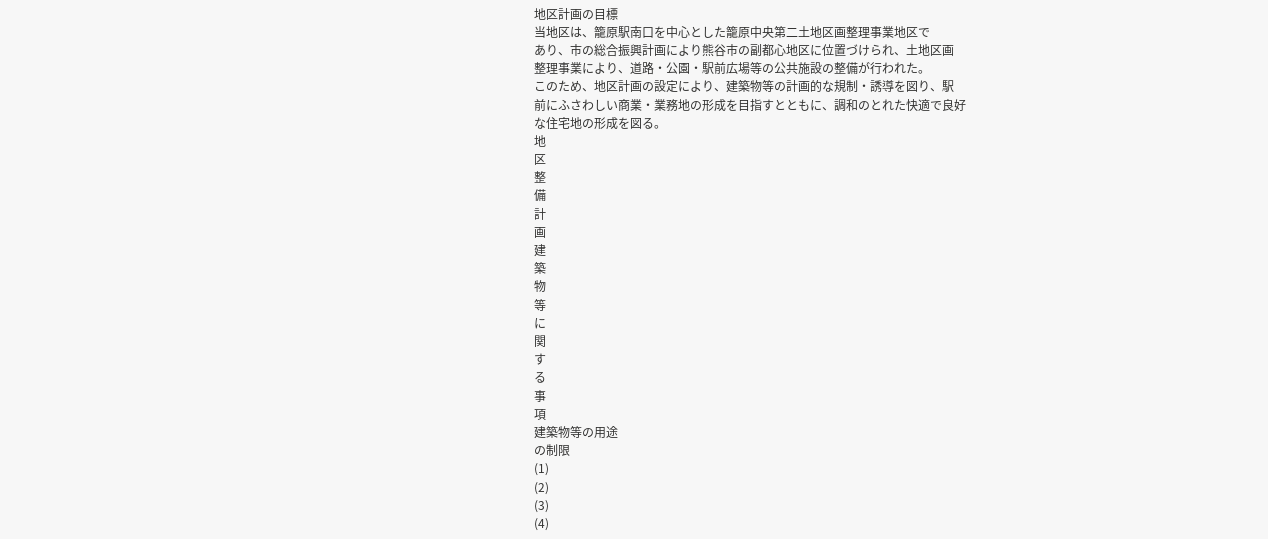地区計画の目標
当地区は、籠原駅南口を中心とした籠原中央第二土地区画整理事業地区で
あり、市の総合振興計画により熊谷市の副都心地区に位置づけられ、土地区画
整理事業により、道路・公園・駅前広場等の公共施設の整備が行われた。
このため、地区計画の設定により、建築物等の計画的な規制・誘導を図り、駅
前にふさわしい商業・業務地の形成を目指すとともに、調和のとれた快適で良好
な住宅地の形成を図る。
地
区
整
備
計
画
建
築
物
等
に
関
す
る
事
項
建築物等の用途
の制限
(1)
(2)
(3)
(4)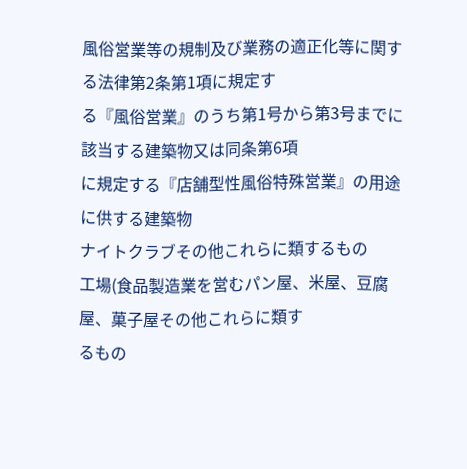風俗営業等の規制及び業務の適正化等に関する法律第2条第1項に規定す
る『風俗営業』のうち第1号から第3号までに該当する建築物又は同条第6項
に規定する『店舗型性風俗特殊営業』の用途に供する建築物
ナイトクラブその他これらに類するもの
工場(食品製造業を営むパン屋、米屋、豆腐屋、菓子屋その他これらに類す
るもの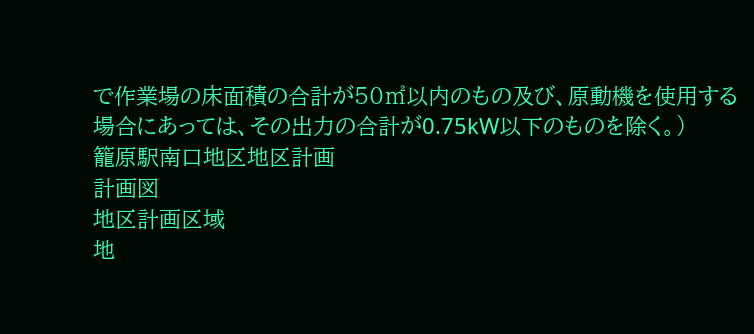で作業場の床面積の合計が50㎡以内のもの及び、原動機を使用する
場合にあっては、その出力の合計が0.75kW以下のものを除く。)
籠原駅南口地区地区計画
計画図
地区計画区域
地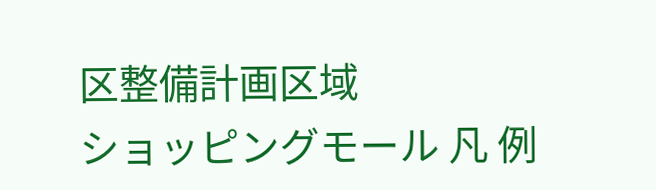区整備計画区域
ショッピングモール 凡 例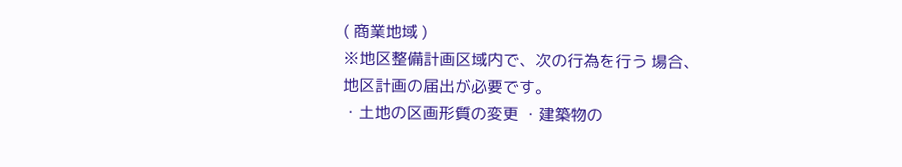( 商業地域 )
※地区整備計画区域内で、次の行為を行う 場合、地区計画の届出が必要です。
・土地の区画形質の変更 ・建築物の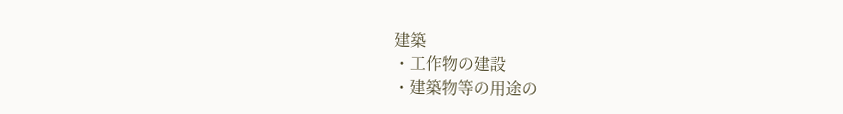建築
・工作物の建設
・建築物等の用途の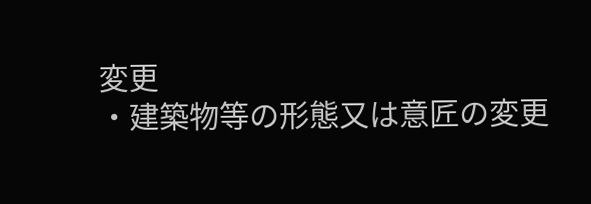変更
・建築物等の形態又は意匠の変更